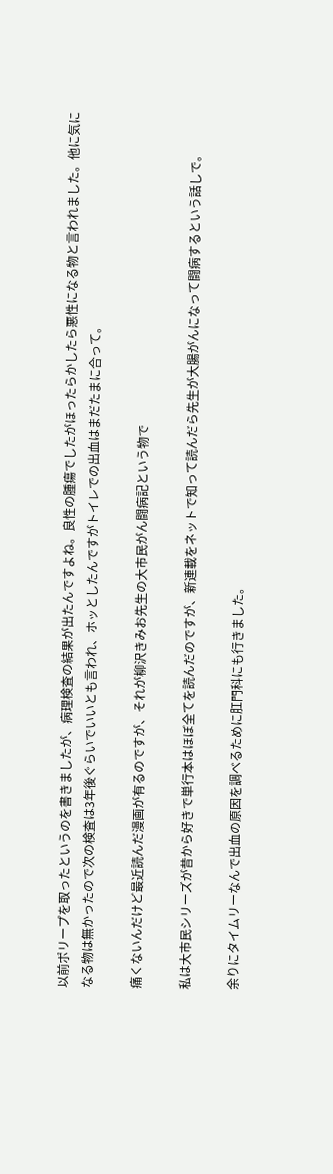以前ポリープを取ったというのを書きましたが、病理検査の結果が出たんですよね。良性の腫瘍でしたがほったらかしたら悪性になる物と言われました。他に気になる物は無かったので次の検査は3年後ぐらいでいいとも言われ、ホッとしたんですがトイレでの出血はまだたまに合って。

痛くないんだけど最近読んだ漫画が有るのですが、それが柳沢きみお先生の大市民がん闘病記という物で

私は大市民シリーズが昔から好きで単行本はほぼ全てを読んだのですが、新連載をネットで知って読んだら先生が大腸がんになって闘病するという話しで。

余りにタイムリーなんで出血の原因を調べるために肛門科にも行きました。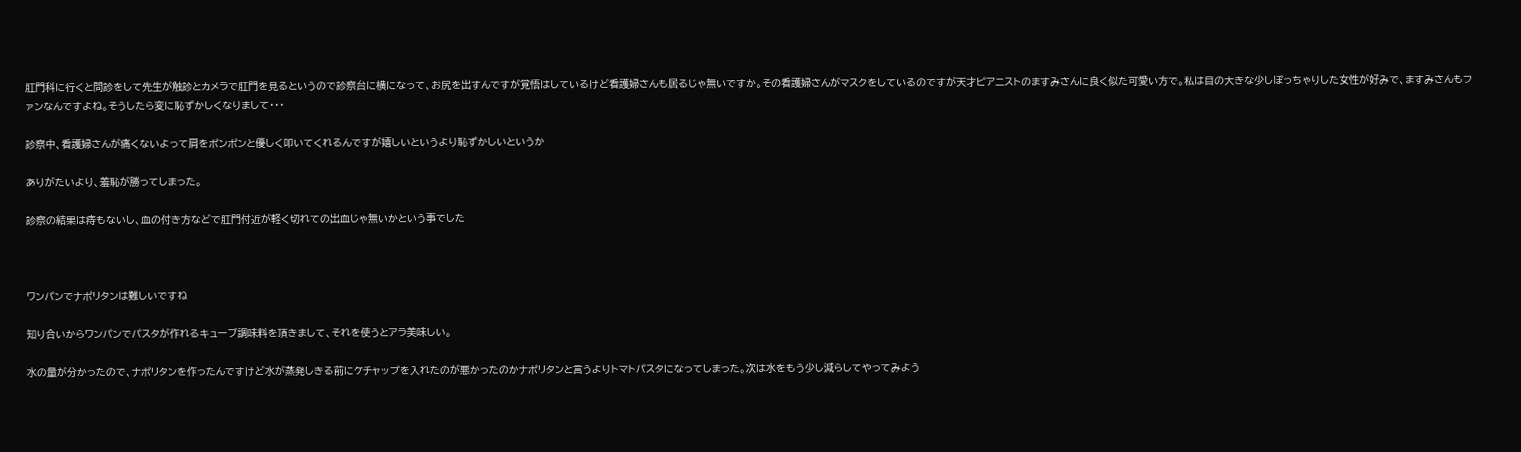肛門科に行くと問診をして先生が触診とカメラで肛門を見るというので診察台に横になって、お尻を出すんですが覚悟はしているけど看護婦さんも居るじゃ無いですか。その看護婦さんがマスクをしているのですが天才ピアニストのますみさんに良く似た可愛い方で。私は目の大きな少しぽっちゃりした女性が好みで、ますみさんもファンなんですよね。そうしたら変に恥ずかしくなりまして・・・

診察中、看護婦さんが痛くないよって肩をポンポンと優しく叩いてくれるんですが嬉しいというより恥ずかしいというか

ありがたいより、羞恥が勝ってしまった。

診察の結果は痔もないし、血の付き方などで肛門付近が軽く切れての出血じゃ無いかという事でした



ワンパンでナポリタンは難しいですね

知り合いからワンパンでパスタが作れるキューブ調味料を頂きまして、それを使うとアラ美味しい。

水の量が分かったので、ナポリタンを作ったんですけど水が蒸発しきる前にケチャップを入れたのが悪かったのかナポリタンと言うよりトマトパスタになってしまった。次は水をもう少し減らしてやってみよう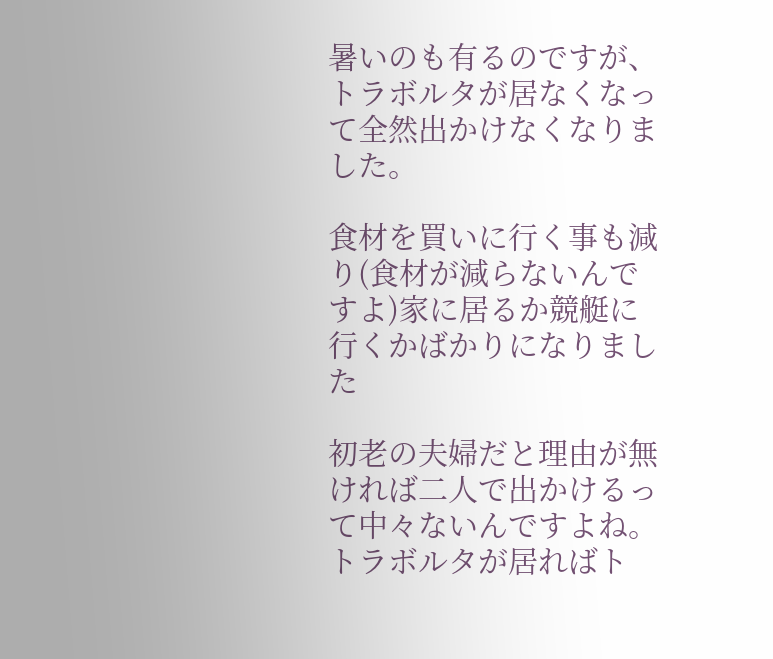暑いのも有るのですが、トラボルタが居なくなって全然出かけなくなりました。

食材を買いに行く事も減り(食材が減らないんですよ)家に居るか競艇に行くかばかりになりました

初老の夫婦だと理由が無ければ二人で出かけるって中々ないんですよね。トラボルタが居ればト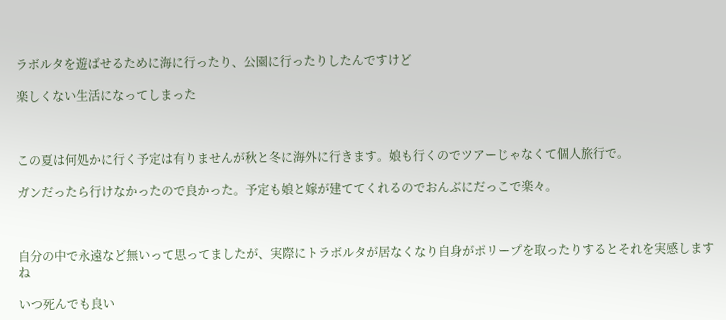ラボルタを遊ばせるために海に行ったり、公園に行ったりしたんですけど

楽しくない生活になってしまった



この夏は何処かに行く予定は有りませんが秋と冬に海外に行きます。娘も行くのでツアーじゃなくて個人旅行で。

ガンだったら行けなかったので良かった。予定も娘と嫁が建ててくれるのでおんぶにだっこで楽々。



自分の中で永遠など無いって思ってましたが、実際にトラボルタが居なくなり自身がポリープを取ったりするとそれを実感しますね

いつ死んでも良い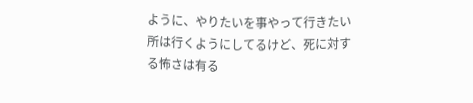ように、やりたいを事やって行きたい所は行くようにしてるけど、死に対する怖さは有る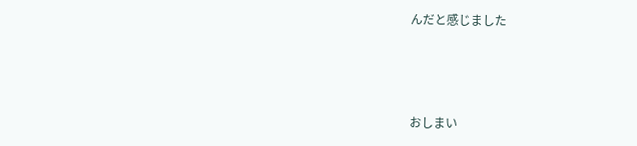んだと感じました



おしまい